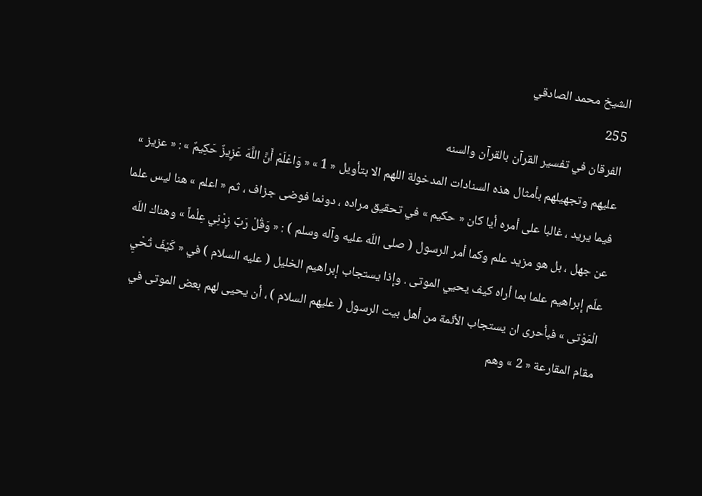الشيخ محمد الصادقي
255
الفرقان في تفسير القرآن بالقرآن والسنه
عليهم وتجهيلهم بأمثال هذه السنادات المدخولة اللهم الا بتأويل « 1 » « وَاعْلَمْ أَنَّ اللَّهَ عَزِيزٌ حَكِيمٌ » : « عزيز » فيما يريد ، غالبا على أمره أيا كان « حكيم » في تحقيق مراده ، دونما فوضى جزاف ، ثم « اعلم » هنا ليس علما عن جهل ، بل هو مزيد علم وكما أمر الرسول ( صلى اللّه عليه وآله وسلم ) : « وَقُلْ رَبِّ زِدْنِي عِلْماً » وهناك اللّه علّم إبراهيم علما بما أراه كيف يحيي الموتى . وإذا يستجاب إبراهيم الخليل ( عليه السلام ) في « كَيْفَ تُحْيِ الْمَوْتى » فبأحرى ان يستجاب الأئمة من أهل بيت الرسول ( عليهم السلام ) ، أن يحيى لهم بعض الموتى في مقام المقارعة « 2 » وهم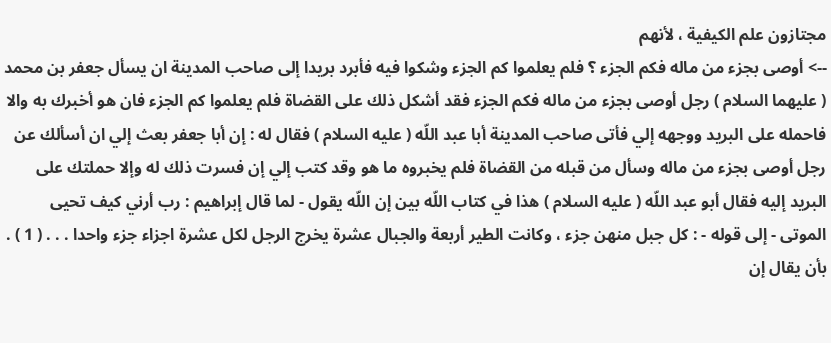مجتازون علم الكيفية ، لأنهم
--> أوصى بجزء من ماله فكم الجزء ؟ فلم يعلموا كم الجزء وشكوا فيه فأبرد بريدا إلى صاحب المدينة ان يسأل جعفر بن محمد ( عليهما السلام ) رجل أوصى بجزء من ماله فكم الجزء فقد أشكل ذلك على القضاة فلم يعلموا كم الجزء فان هو أخبرك به والا فاحمله على البريد ووجهه إلي فأتى صاحب المدينة أبا عبد اللّه ( عليه السلام ) فقال له : إن أبا جعفر بعث إلي ان أسألك عن رجل أوصى بجزء من ماله وسأل من قبله من القضاة فلم يخبروه ما هو وقد كتب إلي إن فسرت ذلك له وإلا حملتك على البريد إليه فقال أبو عبد اللّه ( عليه السلام ) هذا في كتاب اللّه بين إن اللّه يقول - لما قال إبراهيم : رب أرني كيف تحيى الموتى - إلى قوله - : كل جبل منهن جزء ، وكانت الطير أربعة والجبال عشرة يخرج الرجل لكل عشرة اجزاء جزء واحدا . . . ( 1 ) . بأن يقال إن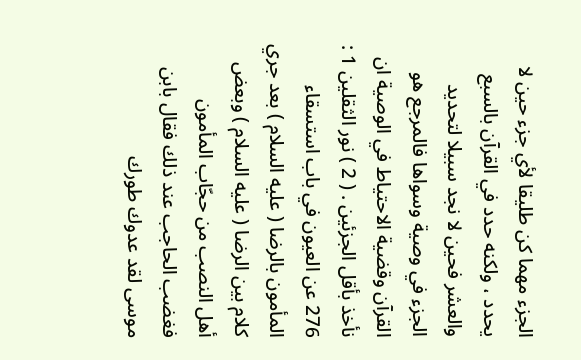الجزء مهما كن طليقا لأي جزء حين لا يحدد ، ولكنه حدد في القرآن بالسبع والعشر فحين لا نجد سبيلا لتحديد الجزء في وصية وسواها فالمرجع هو القرآن وقضية الاحتياط في الوصية ان نأخذ بأقل الجزئين . ( 2 ) نور الثقلين 1 : 276 عن العيون في باب استسقاء المأمون بالرضا ( عليه السلام ) بعد جري كلام بين الرضا ( عليه السلام ) وبعض أهل النصب من حجّاب المأمون فغضب الحاجب عند ذلك فقال بابن موسى لقد عدوك طورك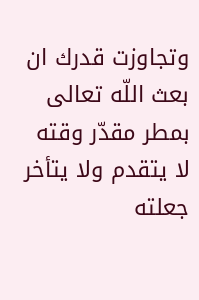وتجاوزت قدرك ان بعث اللّه تعالى بمطر مقدّر وقته لا يتقدم ولا يتأخر جعلته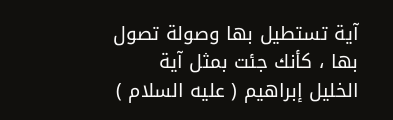آية تستطيل بها وصولة تصول بها ، كأنك جئت بمثل آية الخليل إبراهيم ( عليه السلام )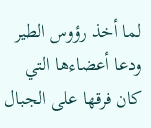لما أخذ رؤوس الطير ودعا أعضاءها التي كان فرقها على الجبال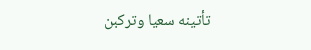تأتينه سعيا وتركبن